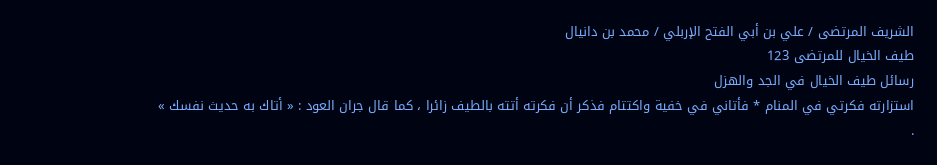الشريف المرتضى / علي بن أبي الفتح الإربلي / محمد بن دانيال
طيف الخيال للمرتضى 123
رسائل طيف الخيال في الجد والهزل
استزارته فكرتي في المنام * فأتاني في خفية واكتتام فذكر أن فكرته أتته بالطيف زائرا ، كما قال جران العود : « أتاك به حديث نفسك » .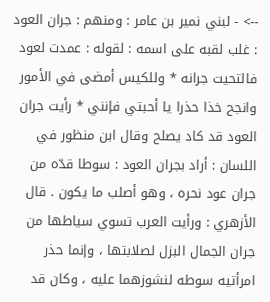--> - لبني نمير بن عامر : ومنهم : جران العود : غلب لقبه على اسمه : لقوله : عمدت لعود فالتحيت جرانه * وللكيس أمضى في الأمور وانجح خذا حذرا يا أحبتي فإنني * رأيت جران العود قد كاد يصلح وقال ابن منظور في اللسان : أراد بجران العود : سوطا قدّه من جران عود نحره ، وهو أصلب ما يكون . قال الأزهري : ورأيت العرب تسوي سياطها من جران الجمال البزل لصلابتها ، وإنما حذر امرأتيه سوطه لنشوزهما عليه ، وكان قد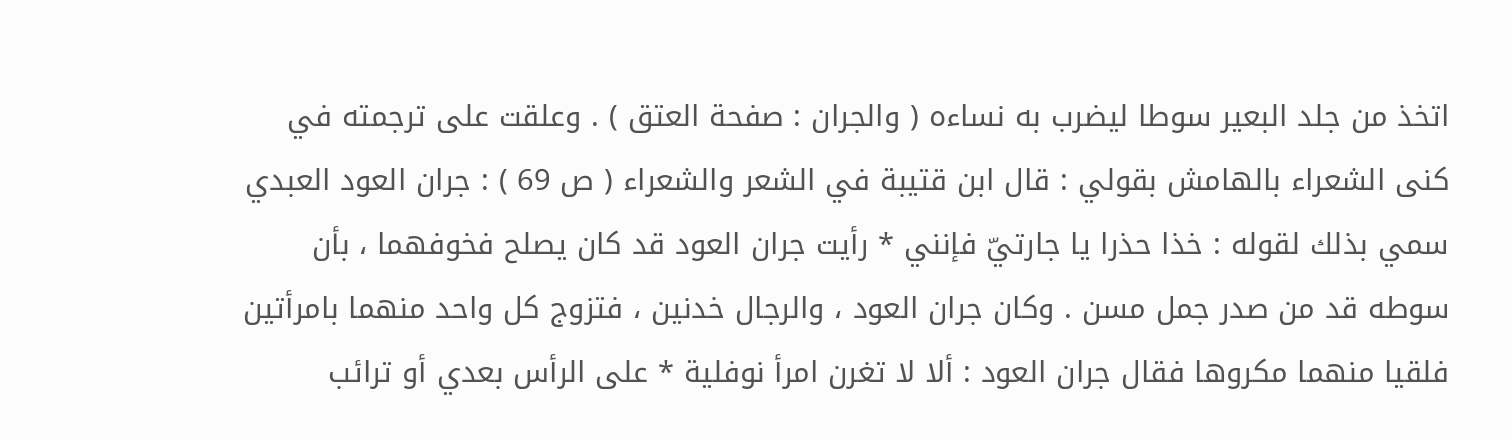اتخذ من جلد البعير سوطا ليضرب به نساءه ( والجران : صفحة العتق ) . وعلقت على ترجمته في كنى الشعراء بالهامش بقولي : قال ابن قتيبة في الشعر والشعراء ( ص 69 ) : جران العود العبدي سمي بذلك لقوله : خذا حذرا يا جارتيّ فإنني * رأيت جران العود قد كان يصلح فخوفهما ، بأن سوطه قد من صدر جمل مسن . وكان جران العود ، والرجال خدنين ، فتزوج كل واحد منهما بامرأتين فلقيا منهما مكروها فقال جران العود : ألا لا تغرن امرأ نوفلية * على الرأس بعدي أو ترائب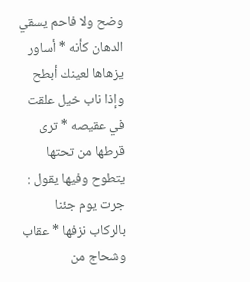وضح ولا فاحم يسقي الدهان كأنه * أساور يزهاها لعينك أبطح وإذا ناب خيل علقت في عقيصه * ترى قرطها من تحتها يتطوح وفيها يقول : جرت يوم جئنا بالركاب نزفها * عقاب وشحاج من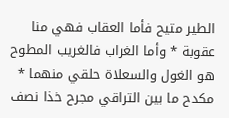الطير متيح فأما العقاب فهي منا عقوبة * وأما الغراب فالغريب المطوح هو الغول والسعلاة حلقي منهما * مكدح ما بين التراقي مجرح خذا نصف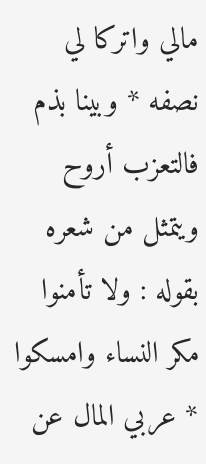مالي واتركا لي نصفه * وبينا بذم فالتعزب أروح ويتمثل من شعره بقوله : ولا تأمنوا مكر النساء وامسكوا * عربي المال عن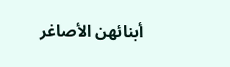أبنائهن الأصاغر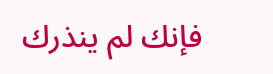فإنك لم ينذرك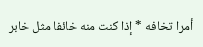أمرا تخافه * إذا كنت منه خائفا مثل خابر